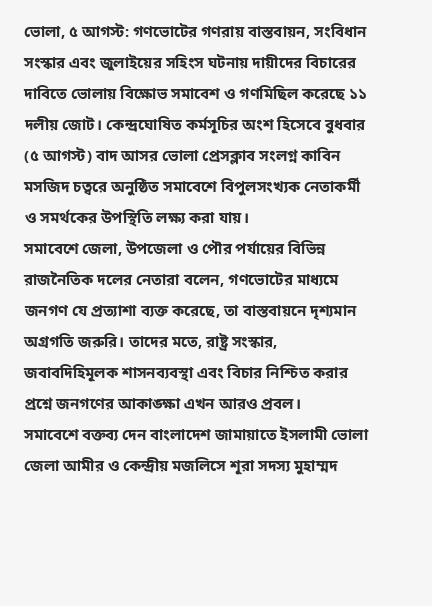ভোলা, ৫ আগস্ট: গণভোটের গণরায় বাস্তবায়ন, সংবিধান সংস্কার এবং জুলাইয়ের সহিংস ঘটনায় দায়ীদের বিচারের দাবিতে ভোলায় বিক্ষোভ সমাবেশ ও গণমিছিল করেছে ১১ দলীয় জোট। কেন্দ্রঘোষিত কর্মসূচির অংশ হিসেবে বুধবার (৫ আগস্ট) বাদ আসর ভোলা প্রেসক্লাব সংলগ্ন কাবিন মসজিদ চত্বরে অনুষ্ঠিত সমাবেশে বিপুলসংখ্যক নেতাকর্মী ও সমর্থকের উপস্থিতি লক্ষ্য করা যায়।
সমাবেশে জেলা, উপজেলা ও পৌর পর্যায়ের বিভিন্ন রাজনৈতিক দলের নেতারা বলেন, গণভোটের মাধ্যমে জনগণ যে প্রত্যাশা ব্যক্ত করেছে, তা বাস্তবায়নে দৃশ্যমান অগ্রগতি জরুরি। তাদের মতে, রাষ্ট্র সংস্কার, জবাবদিহিমূলক শাসনব্যবস্থা এবং বিচার নিশ্চিত করার প্রশ্নে জনগণের আকাঙ্ক্ষা এখন আরও প্রবল।
সমাবেশে বক্তব্য দেন বাংলাদেশ জামায়াতে ইসলামী ভোলা জেলা আমীর ও কেন্দ্রীয় মজলিসে শূরা সদস্য মুহাম্মদ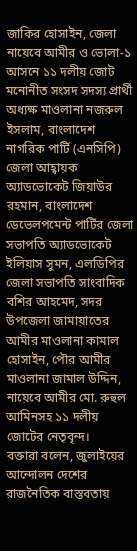জাকির হোসাইন, জেলা নায়েবে আমীর ও ভোলা-১ আসনে ১১ দলীয় জোট মনোনীত সংসদ সদস্য প্রার্থী অধ্যক্ষ মাওলানা নজরুল ইসলাম, বাংলাদেশ নাগরিক পার্টি (এনসিপি) জেলা আহ্বায়ক অ্যাডভোকেট জিয়াউর রহমান, বাংলাদেশ ডেভেলপমেন্ট পার্টির জেলা সভাপতি অ্যাডভোকেট ইলিয়াস সুমন, এলডিপির জেলা সভাপতি সাংবাদিক বশির আহমেদ, সদর উপজেলা জামায়াতের আমীর মাওলানা কামাল হোসাইন, পৌর আমীর মাওলানা জামাল উদ্দিন, নায়েবে আমীর মো. রুহুল আমিনসহ ১১ দলীয় জোটের নেতৃবৃন্দ।
বক্তারা বলেন, জুলাইয়ের আন্দোলন দেশের রাজনৈতিক বাস্তবতায়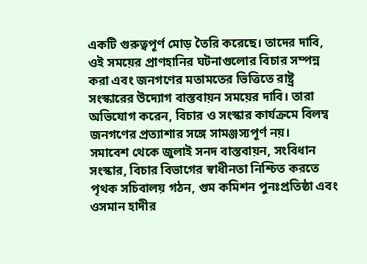একটি গুরুত্বপূর্ণ মোড় তৈরি করেছে। তাদের দাবি, ওই সময়ের প্রাণহানির ঘটনাগুলোর বিচার সম্পন্ন করা এবং জনগণের মতামতের ভিত্তিতে রাষ্ট্র সংস্কারের উদ্যোগ বাস্তবায়ন সময়ের দাবি। তারা অভিযোগ করেন, বিচার ও সংস্কার কার্যক্রমে বিলম্ব জনগণের প্রত্যাশার সঙ্গে সামঞ্জস্যপূর্ণ নয়।
সমাবেশ থেকে জুলাই সনদ বাস্তবায়ন, সংবিধান সংস্কার, বিচার বিভাগের স্বাধীনতা নিশ্চিত করতে পৃথক সচিবালয় গঠন, গুম কমিশন পুনঃপ্রতিষ্ঠা এবং ওসমান হাদীর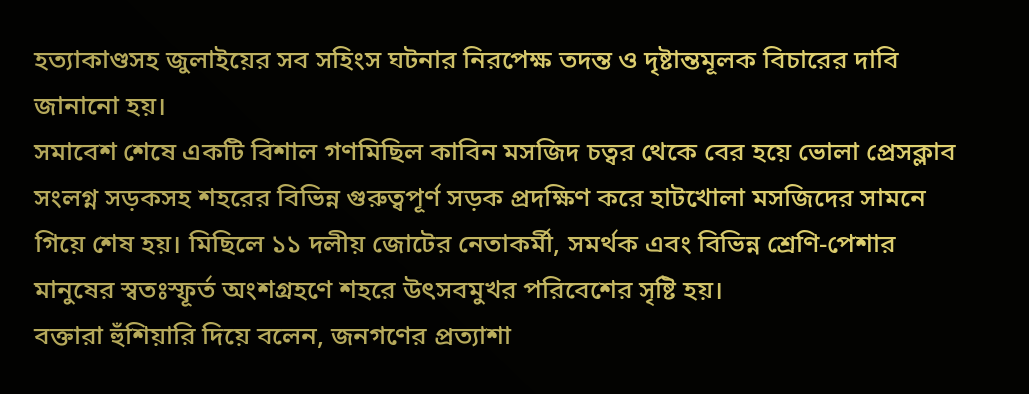হত্যাকাণ্ডসহ জুলাইয়ের সব সহিংস ঘটনার নিরপেক্ষ তদন্ত ও দৃষ্টান্তমূলক বিচারের দাবি জানানো হয়।
সমাবেশ শেষে একটি বিশাল গণমিছিল কাবিন মসজিদ চত্বর থেকে বের হয়ে ভোলা প্রেসক্লাব সংলগ্ন সড়কসহ শহরের বিভিন্ন গুরুত্বপূর্ণ সড়ক প্রদক্ষিণ করে হাটখোলা মসজিদের সামনে গিয়ে শেষ হয়। মিছিলে ১১ দলীয় জোটের নেতাকর্মী, সমর্থক এবং বিভিন্ন শ্রেণি-পেশার মানুষের স্বতঃস্ফূর্ত অংশগ্রহণে শহরে উৎসবমুখর পরিবেশের সৃষ্টি হয়।
বক্তারা হুঁশিয়ারি দিয়ে বলেন, জনগণের প্রত্যাশা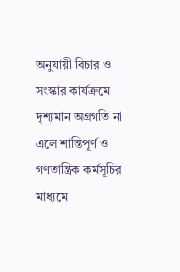অনুযায়ী বিচার ও সংস্কার কার্যক্রমে দৃশ্যমান অগ্রগতি না এলে শান্তিপূর্ণ ও গণতান্ত্রিক কর্মসূচির মাধ্যমে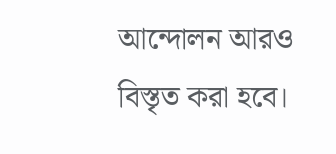আন্দোলন আরও বিস্তৃত করা হবে।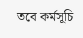তবে কর্মসূচি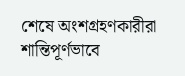শেষে অংশগ্রহণকারীরা শান্তিপূর্ণভাবে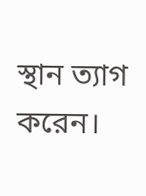স্থান ত্যাগ করেন।